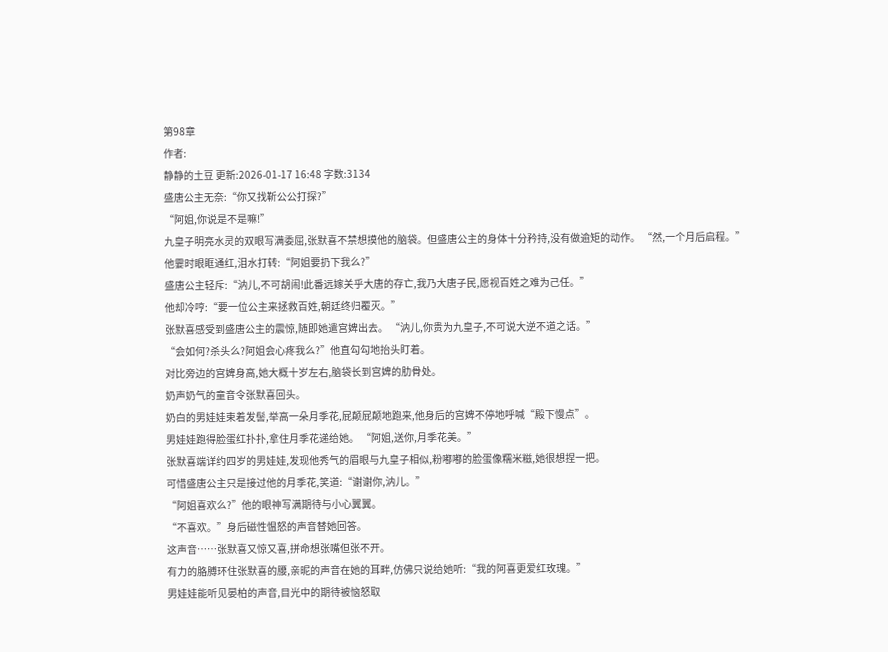第98章
作者:
静静的土豆 更新:2026-01-17 16:48 字数:3134
盛唐公主无奈:“你又找靳公公打探?”
“阿姐,你说是不是嘛!”
九皇子明亮水灵的双眼写满委屈,张默喜不禁想摸他的脑袋。但盛唐公主的身体十分矜持,没有做逾矩的动作。 “然,一个月后启程。”
他霎时眼眶通红,泪水打转:“阿姐要扔下我么?”
盛唐公主轻斥:“汭儿,不可胡闹!此番远嫁关乎大唐的存亡,我乃大唐子民,愿视百姓之难为己任。”
他却冷哼:“要一位公主来拯救百姓,朝廷终归覆灭。”
张默喜感受到盛唐公主的震惊,随即她遣宫婢出去。 “汭儿,你贵为九皇子,不可说大逆不道之话。”
“会如何?杀头么?阿姐会心疼我么?”他直勾勾地抬头盯着。
对比旁边的宫婢身高,她大概十岁左右,脑袋长到宫婢的肋骨处。
奶声奶气的童音令张默喜回头。
奶白的男娃娃束着发髻,举高一朵月季花,屁颠屁颠地跑来,他身后的宫婢不停地呼喊“殿下慢点”。
男娃娃跑得脸蛋红扑扑,拿住月季花递给她。 “阿姐,送你,月季花美。”
张默喜端详约四岁的男娃娃,发现他秀气的眉眼与九皇子相似,粉嘟嘟的脸蛋像糯米糍,她很想捏一把。
可惜盛唐公主只是接过他的月季花,笑道:“谢谢你,汭儿。”
“阿姐喜欢么?”他的眼神写满期待与小心翼翼。
“不喜欢。”身后磁性愠怒的声音替她回答。
这声音……张默喜又惊又喜,拼命想张嘴但张不开。
有力的胳膊环住张默喜的腰,亲昵的声音在她的耳畔,仿佛只说给她听:“我的阿喜更爱红玫瑰。”
男娃娃能听见晏柏的声音,目光中的期待被恼怒取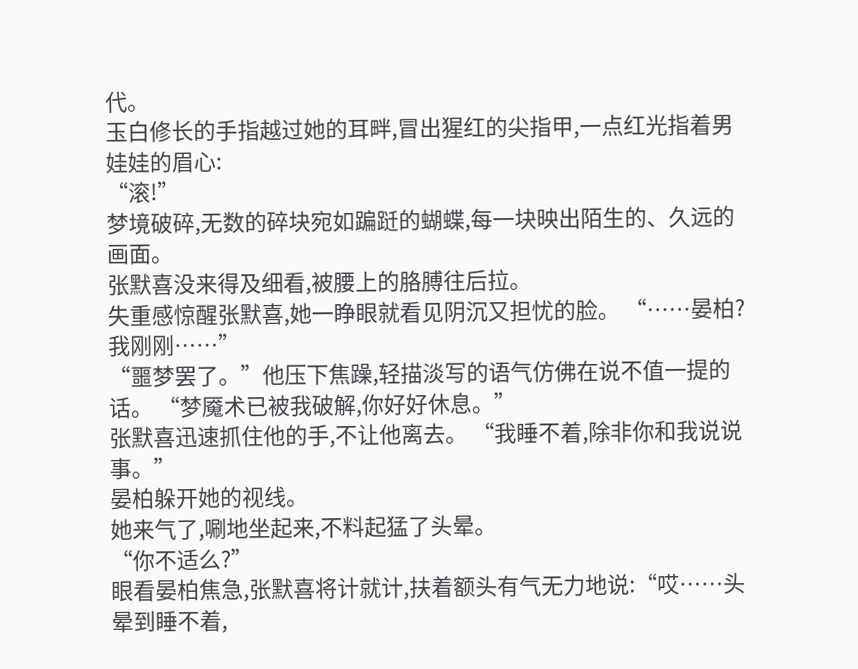代。
玉白修长的手指越过她的耳畔,冒出猩红的尖指甲,一点红光指着男娃娃的眉心:
“滚!”
梦境破碎,无数的碎块宛如蹁跹的蝴蝶,每一块映出陌生的、久远的画面。
张默喜没来得及细看,被腰上的胳膊往后拉。
失重感惊醒张默喜,她一睁眼就看见阴沉又担忧的脸。 “……晏柏?我刚刚……”
“噩梦罢了。”他压下焦躁,轻描淡写的语气仿佛在说不值一提的话。 “梦魇术已被我破解,你好好休息。”
张默喜迅速抓住他的手,不让他离去。 “我睡不着,除非你和我说说事。”
晏柏躲开她的视线。
她来气了,唰地坐起来,不料起猛了头晕。
“你不适么?”
眼看晏柏焦急,张默喜将计就计,扶着额头有气无力地说:“哎……头晕到睡不着,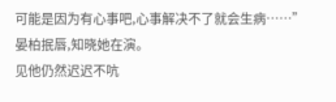可能是因为有心事吧,心事解决不了就会生病……”
晏柏抿唇,知晓她在演。
见他仍然迟迟不吭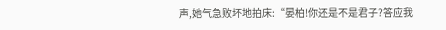声,她气急败坏地拍床:“晏柏!你还是不是君子?答应我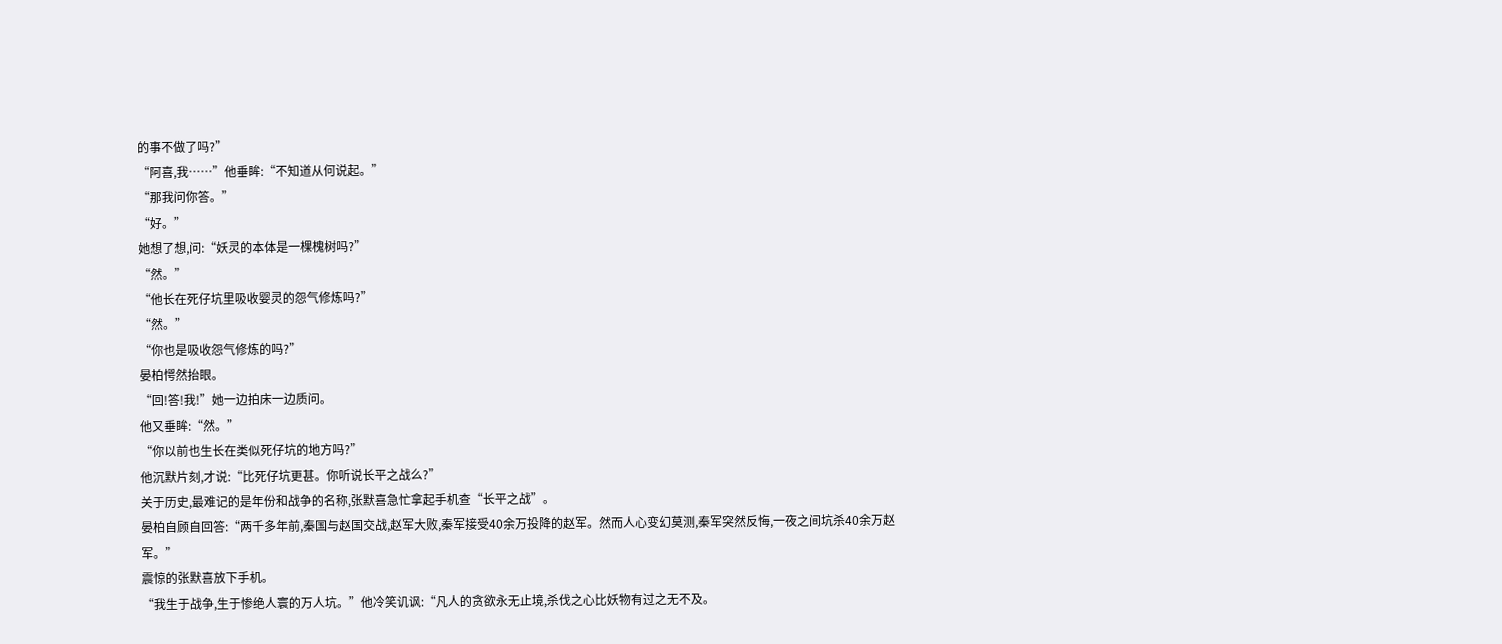的事不做了吗?”
“阿喜,我……”他垂眸:“不知道从何说起。”
“那我问你答。”
“好。”
她想了想,问:“妖灵的本体是一棵槐树吗?”
“然。”
“他长在死仔坑里吸收婴灵的怨气修炼吗?”
“然。”
“你也是吸收怨气修炼的吗?”
晏柏愕然抬眼。
“回!答!我!”她一边拍床一边质问。
他又垂眸:“然。”
“你以前也生长在类似死仔坑的地方吗?”
他沉默片刻,才说:“比死仔坑更甚。你听说长平之战么?”
关于历史,最难记的是年份和战争的名称,张默喜急忙拿起手机查“长平之战”。
晏柏自顾自回答:“两千多年前,秦国与赵国交战,赵军大败,秦军接受40余万投降的赵军。然而人心变幻莫测,秦军突然反悔,一夜之间坑杀40余万赵军。”
震惊的张默喜放下手机。
“我生于战争,生于惨绝人寰的万人坑。”他冷笑讥讽:“凡人的贪欲永无止境,杀伐之心比妖物有过之无不及。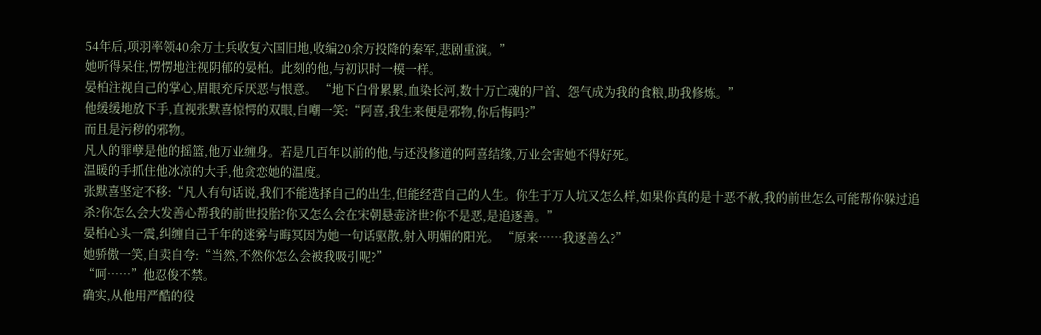54年后,项羽率领40余万士兵收复六国旧地,收编20余万投降的秦军,悲剧重演。”
她听得呆住,愣愣地注视阴郁的晏柏。此刻的他,与初识时一模一样。
晏柏注视自己的掌心,眉眼充斥厌恶与恨意。 “地下白骨累累,血染长河,数十万亡魂的尸首、怨气成为我的食粮,助我修炼。”
他缓缓地放下手,直视张默喜惊愕的双眼,自嘲一笑:“阿喜,我生来便是邪物,你后悔吗?”
而且是污秽的邪物。
凡人的罪孽是他的摇篮,他万业缠身。若是几百年以前的他,与还没修道的阿喜结缘,万业会害她不得好死。
温暖的手抓住他冰凉的大手,他贪恋她的温度。
张默喜坚定不移:“凡人有句话说,我们不能选择自己的出生,但能经营自己的人生。你生于万人坑又怎么样,如果你真的是十恶不赦,我的前世怎么可能帮你躲过追杀?你怎么会大发善心帮我的前世投胎?你又怎么会在宋朝悬壶济世?你不是恶,是追逐善。”
晏柏心头一震,纠缠自己千年的迷雾与晦冥因为她一句话驱散,射入明媚的阳光。 “原来……我逐善么?”
她骄傲一笑,自卖自夸:“当然,不然你怎么会被我吸引呢?”
“呵……”他忍俊不禁。
确实,从他用严酷的役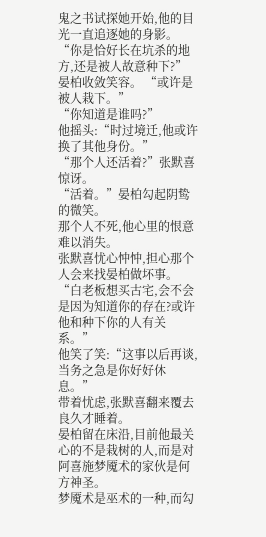鬼之书试探她开始,他的目光一直追逐她的身影。
“你是恰好长在坑杀的地方,还是被人故意种下?”
晏柏收敛笑容。 “或许是被人栽下。”
“你知道是谁吗?”
他摇头:“时过境迁,他或许换了其他身份。”
“那个人还活着?”张默喜惊讶。
“活着。”晏柏勾起阴鸷的微笑。
那个人不死,他心里的恨意难以消失。
张默喜忧心忡忡,担心那个人会来找晏柏做坏事。 “白老板想买古宅,会不会是因为知道你的存在?或许他和种下你的人有关系。”
他笑了笑:“这事以后再谈,当务之急是你好好休息。”
带着忧虑,张默喜翻来覆去良久才睡着。
晏柏留在床沿,目前他最关心的不是栽树的人,而是对阿喜施梦魇术的家伙是何方神圣。
梦魇术是巫术的一种,而勾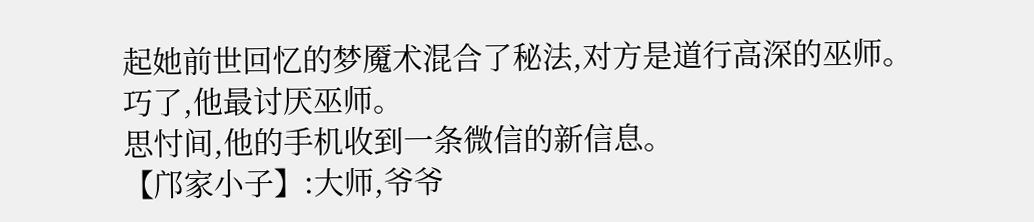起她前世回忆的梦魇术混合了秘法,对方是道行高深的巫师。
巧了,他最讨厌巫师。
思忖间,他的手机收到一条微信的新信息。
【邝家小子】:大师,爷爷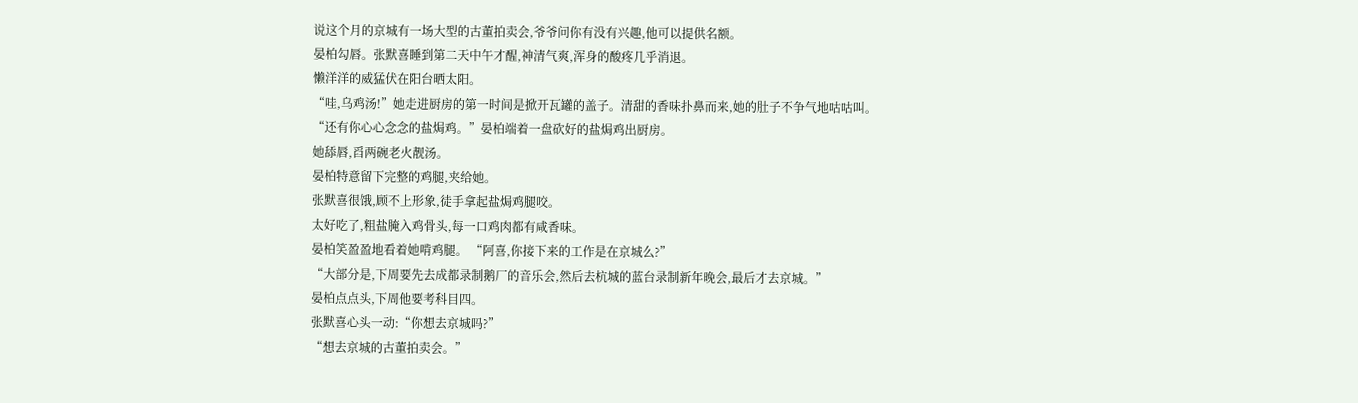说这个月的京城有一场大型的古董拍卖会,爷爷问你有没有兴趣,他可以提供名额。
晏柏勾唇。张默喜睡到第二天中午才醒,神清气爽,浑身的酸疼几乎消退。
懒洋洋的威猛伏在阳台晒太阳。
“哇,乌鸡汤!”她走进厨房的第一时间是掀开瓦罐的盖子。清甜的香味扑鼻而来,她的肚子不争气地咕咕叫。
“还有你心心念念的盐焗鸡。”晏柏端着一盘砍好的盐焗鸡出厨房。
她舔唇,舀两碗老火靓汤。
晏柏特意留下完整的鸡腿,夹给她。
张默喜很饿,顾不上形象,徒手拿起盐焗鸡腿咬。
太好吃了,粗盐腌入鸡骨头,每一口鸡肉都有咸香味。
晏柏笑盈盈地看着她啃鸡腿。 “阿喜,你接下来的工作是在京城么?”
“大部分是,下周要先去成都录制鹅厂的音乐会,然后去杭城的蓝台录制新年晚会,最后才去京城。”
晏柏点点头,下周他要考科目四。
张默喜心头一动:“你想去京城吗?”
“想去京城的古董拍卖会。”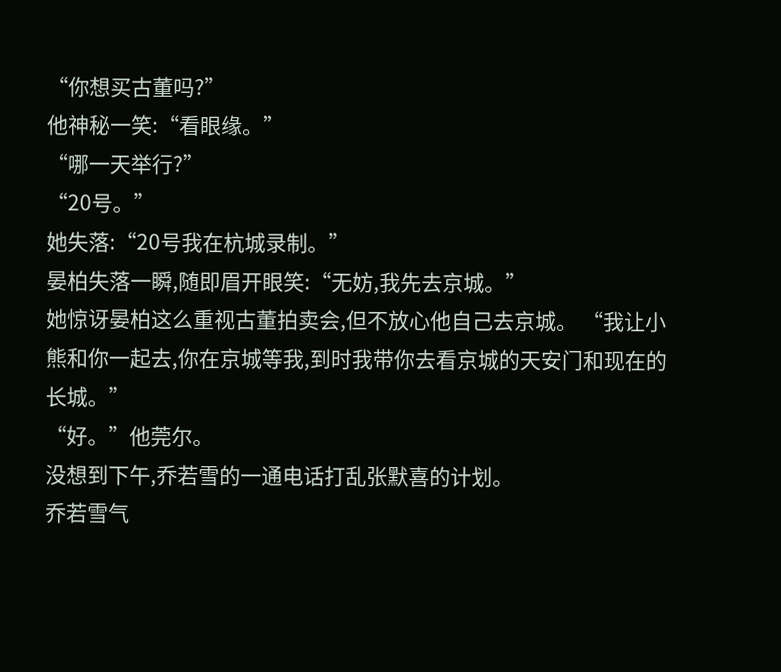“你想买古董吗?”
他神秘一笑:“看眼缘。”
“哪一天举行?”
“20号。”
她失落:“20号我在杭城录制。”
晏柏失落一瞬,随即眉开眼笑:“无妨,我先去京城。”
她惊讶晏柏这么重视古董拍卖会,但不放心他自己去京城。 “我让小熊和你一起去,你在京城等我,到时我带你去看京城的天安门和现在的长城。”
“好。”他莞尔。
没想到下午,乔若雪的一通电话打乱张默喜的计划。
乔若雪气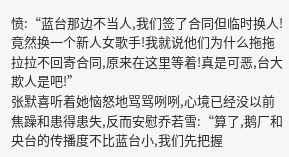愤:“蓝台那边不当人,我们签了合同但临时换人!竟然换一个新人女歌手!我就说他们为什么拖拖拉拉不回寄合同,原来在这里等着!真是可恶,台大欺人是吧!”
张默喜听着她恼怒地骂骂咧咧,心境已经没以前焦躁和患得患失,反而安慰乔若雪:“算了,鹅厂和央台的传播度不比蓝台小,我们先把握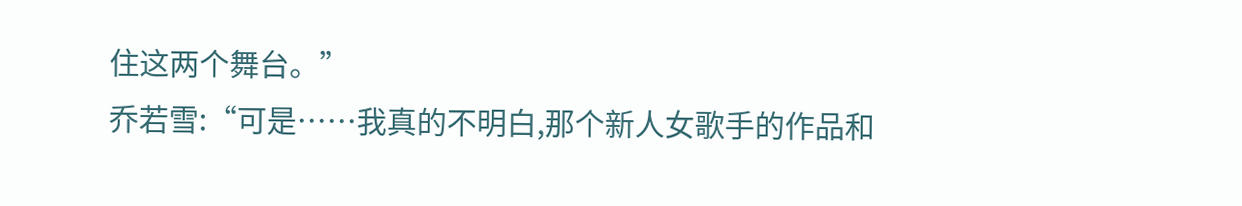住这两个舞台。”
乔若雪:“可是……我真的不明白,那个新人女歌手的作品和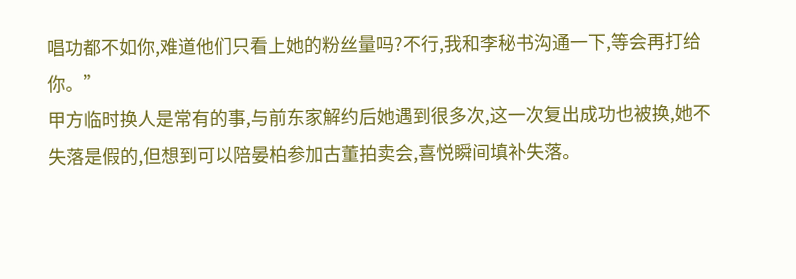唱功都不如你,难道他们只看上她的粉丝量吗?不行,我和李秘书沟通一下,等会再打给你。”
甲方临时换人是常有的事,与前东家解约后她遇到很多次,这一次复出成功也被换,她不失落是假的,但想到可以陪晏柏参加古董拍卖会,喜悦瞬间填补失落。